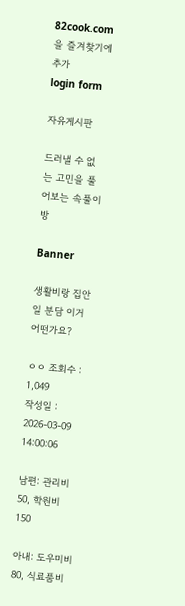82cook.com을 즐겨찾기에 추가
login form

자유게시판

드러낼 수 없는 고민을 풀어보는 속풀이방

Banner

생활비랑 집안일 분담 이거 어떤가요?

ㅇㅇ 조회수 : 1,049
작성일 : 2026-03-09 14:00:06

남편: 관리비 50, 학원비 150

아내: 도우미비 80, 식료품비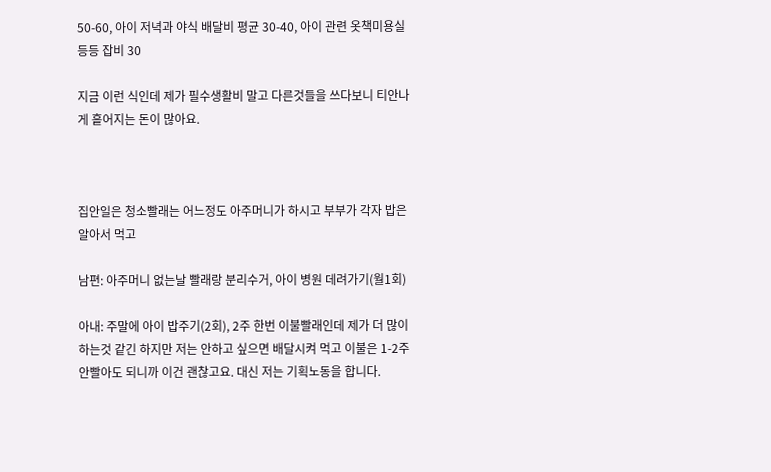50-60, 아이 저녁과 야식 배달비 평균 30-40, 아이 관련 옷책미용실 등등 잡비 30

지금 이런 식인데 제가 필수생활비 말고 다른것들을 쓰다보니 티안나게 흩어지는 돈이 많아요.



집안일은 청소빨래는 어느정도 아주머니가 하시고 부부가 각자 밥은 알아서 먹고

남편: 아주머니 없는날 빨래랑 분리수거, 아이 병원 데려가기(월1회)

아내: 주말에 아이 밥주기(2회), 2주 한번 이불빨래인데 제가 더 많이 하는것 같긴 하지만 저는 안하고 싶으면 배달시켜 먹고 이불은 1-2주 안빨아도 되니까 이건 괜찮고요. 대신 저는 기획노동을 합니다.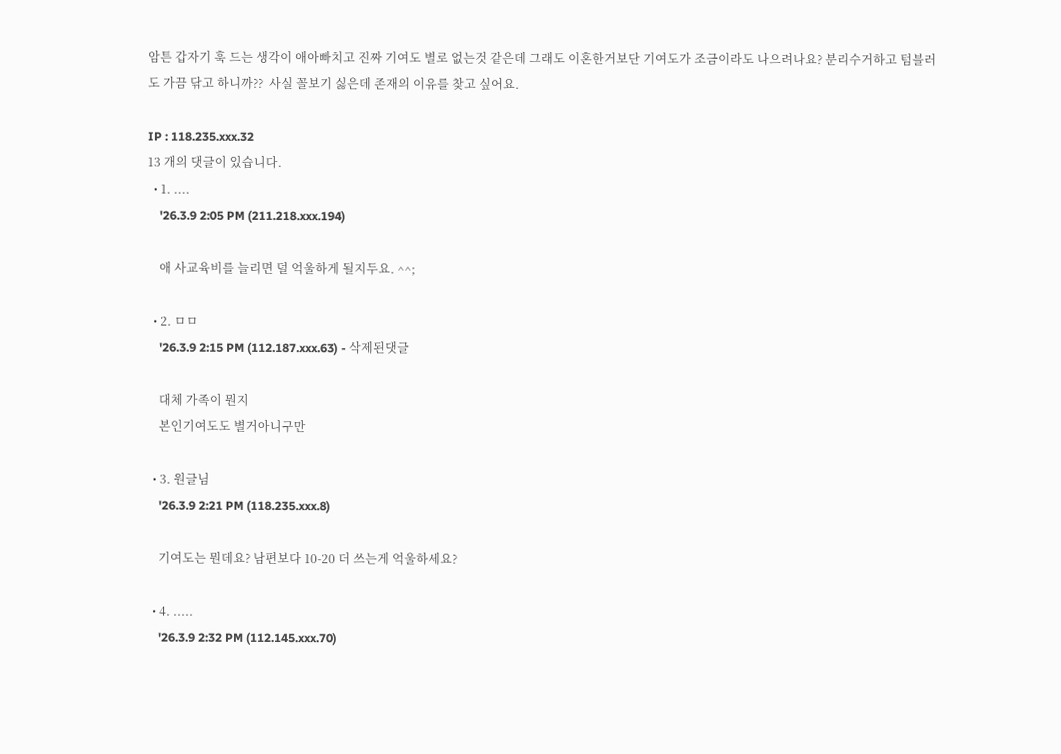암튼 갑자기 훅 드는 생각이 애아빠치고 진짜 기여도 별로 없는것 같은데 그래도 이혼한거보단 기여도가 조금이라도 나으려나요? 분리수거하고 텀블러도 가끔 닦고 하니까??  사실 꼴보기 싫은데 존재의 이유를 찾고 싶어요.

IP : 118.235.xxx.32
13 개의 댓글이 있습니다.
  • 1. ....
    '26.3.9 2:05 PM (211.218.xxx.194)

    애 사교육비를 늘리면 덜 억울하게 될지두요. ^^;

  • 2. ㅁㅁ
    '26.3.9 2:15 PM (112.187.xxx.63) - 삭제된댓글

    대체 가족이 뭔지
    본인기여도도 별거아니구만

  • 3. 원글님
    '26.3.9 2:21 PM (118.235.xxx.8)

    기여도는 뭔데요? 남편보다 10-20 더 쓰는게 억울하세요?

  • 4. .....
    '26.3.9 2:32 PM (112.145.xxx.70)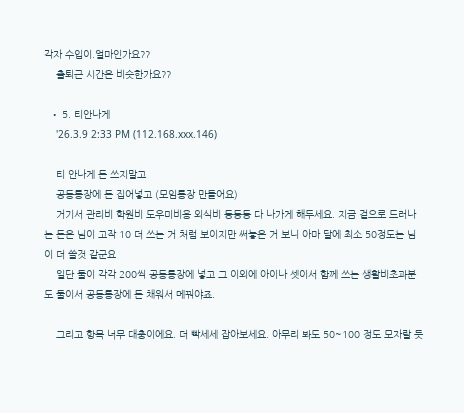각자 수입이.얼마인가요??
    출퇴근 시간은 비슷한가요??

  • 5. 티안나게
    '26.3.9 2:33 PM (112.168.xxx.146)

    티 안나게 돈 쓰지말고
    공동통장에 돈 집어넣고 (모임통장 만들어요)
    거기서 관리비 학원비 도우미비용 외식비 등등등 다 나가게 해두세요. 지금 겉으로 드러나는 돈은 님이 고작 10 더 쓰는 거 처럼 보이지만 써놓은 거 보니 아마 달에 최소 50정도는 님이 더 쓸것 같군요
    일단 둘이 각각 200씩 공동통장에 넣고 그 이외에 아이나 셋이서 함께 쓰는 생활비초과분도 둘이서 공동통장에 돈 채워서 메꿔야죠.

    그리고 항목 너무 대충이에요. 더 빡세세 잡아보세요. 아무리 봐도 50~100 정도 모자랄 듯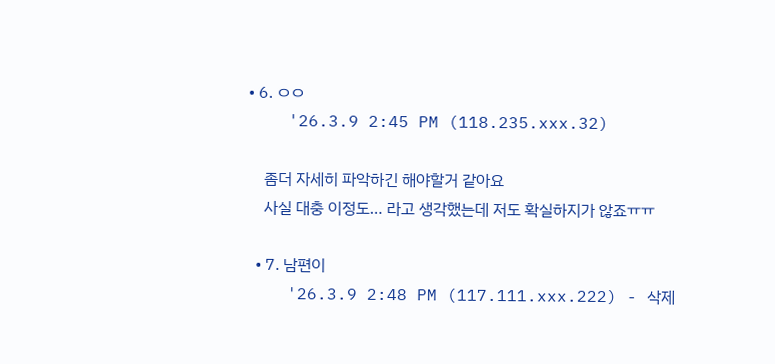• 6. ㅇㅇ
    '26.3.9 2:45 PM (118.235.xxx.32)

    좀더 자세히 파악하긴 해야할거 같아요
    사실 대충 이정도… 라고 생각했는데 저도 확실하지가 않죠ㅠㅠ

  • 7. 남편이
    '26.3.9 2:48 PM (117.111.xxx.222) - 삭제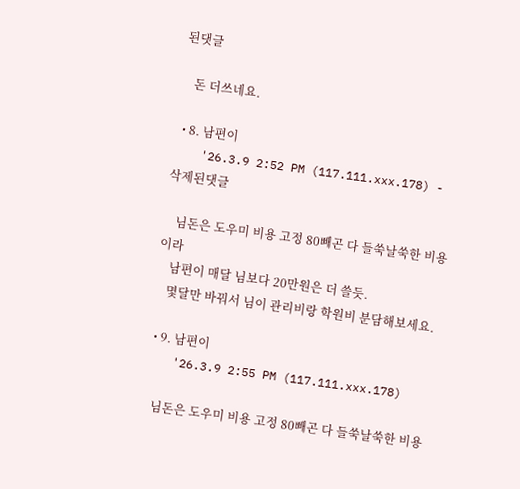된댓글

    돈 더쓰네요.

  • 8. 남편이
    '26.3.9 2:52 PM (117.111.xxx.178) - 삭제된댓글

    님돈은 도우미 비용 고정 80빼곤 다 들쑥날쑥한 비용이라
    남편이 매달 님보다 20만원은 더 쓸듯.
    몇달만 바꿔서 님이 관리비랑 학원비 분담해보세요.

  • 9. 남편이
    '26.3.9 2:55 PM (117.111.xxx.178)

    님돈은 도우미 비용 고정 80빼곤 다 들쑥날쑥한 비용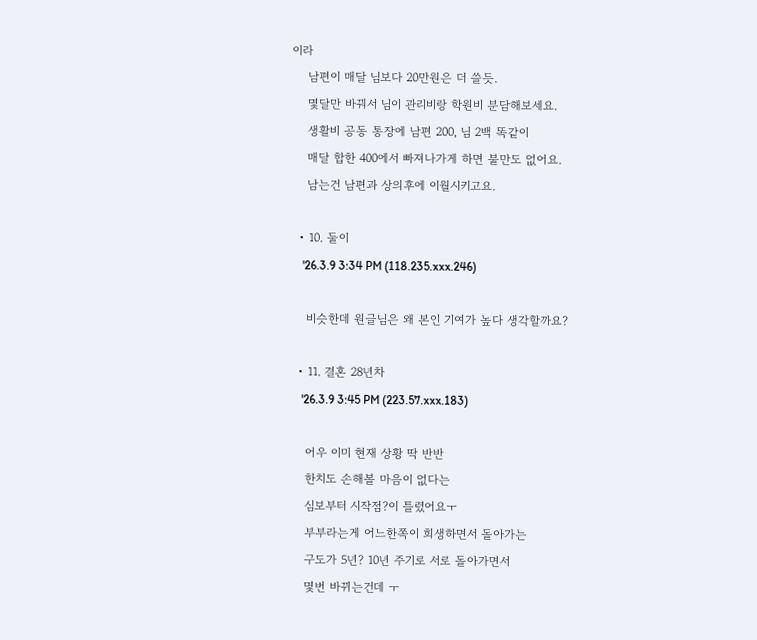이라
    남편이 매달 님보다 20만원은 더 쓸듯.
    몇달만 바꿔서 님이 관리비랑 학원비 분담해보세요.
    생활비 공동 통장에 남편 200, 님 2백 똑같이
    매달 합한 400에서 빠져나가게 하면 불만도 없어요.
    남는건 남편과 상의후에 이월시키고요.

  • 10. 둘이
    '26.3.9 3:34 PM (118.235.xxx.246)

    비슷한데 원글님은 왜 본인 기여가 높다 생각할까요?

  • 11. 결혼 28년차
    '26.3.9 3:45 PM (223.57.xxx.183)

    어우 이미 현재 상황 딱 반반
    한치도 손해볼 마음이 없다는
    심보부터 시작점?이 틀렸어요ㅜ
    부부라는게 어느한쪽이 희생하면서 돌아가는
    구도가 5년? 10년 주기로 서로 돌아가면서
    몇번 바뀌는건데 ㅜ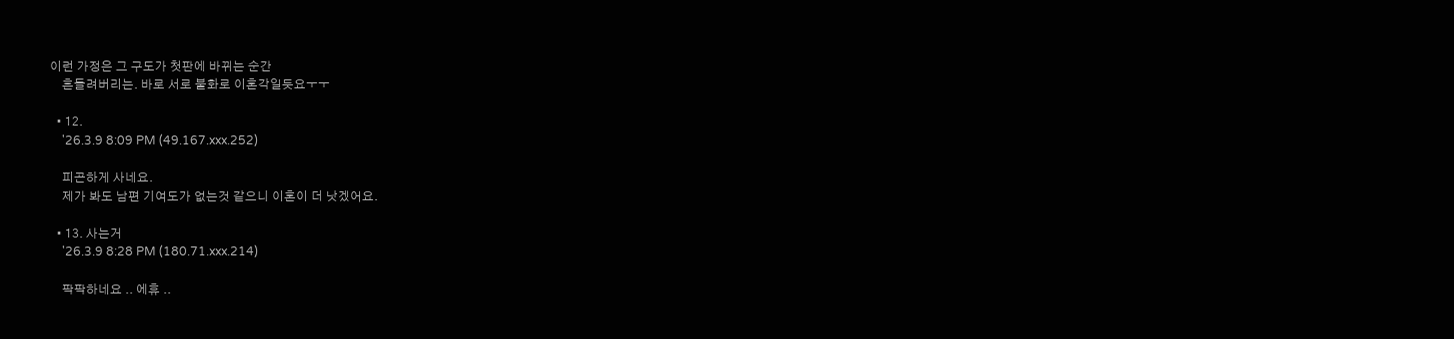이런 가정은 그 구도가 첫판에 바뀌는 순간
    흔들려버리는. 바로 서로 불화로 이혼각일듯요ㅜㅜ

  • 12.
    '26.3.9 8:09 PM (49.167.xxx.252)

    피곤하게 사네요.
    제가 봐도 남편 기여도가 없는것 같으니 이혼이 더 낫겠어요.

  • 13. 사는거
    '26.3.9 8:28 PM (180.71.xxx.214)

    팍팍하네요 .. 에휴 ..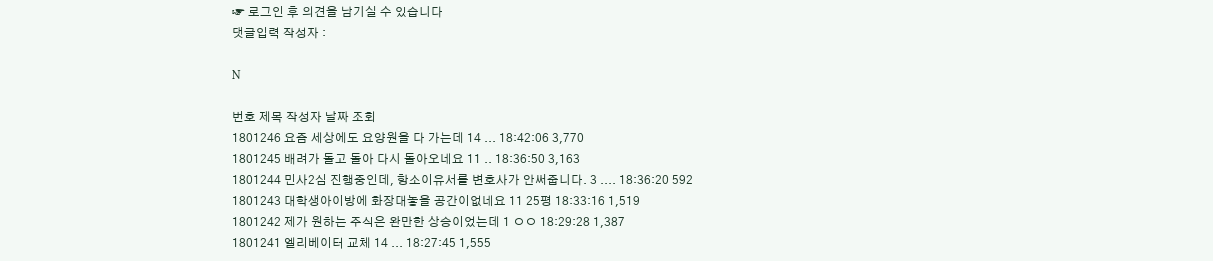☞ 로그인 후 의견을 남기실 수 있습니다
댓글입력 작성자 :

N

번호 제목 작성자 날짜 조회
1801246 요즘 세상에도 요양원을 다 가는데 14 ... 18:42:06 3,770
1801245 배려가 돌고 돌아 다시 돌아오네요 11 .. 18:36:50 3,163
1801244 민사2심 진행중인데, 항소이유서를 변호사가 안써줍니다. 3 .... 18:36:20 592
1801243 대학생아이방에 화장대놓을 공간이없네요 11 25평 18:33:16 1,519
1801242 제가 원하는 주식은 완만한 상승이었는데 1 ㅇㅇ 18:29:28 1,387
1801241 엘리베이터 교체 14 ... 18:27:45 1,555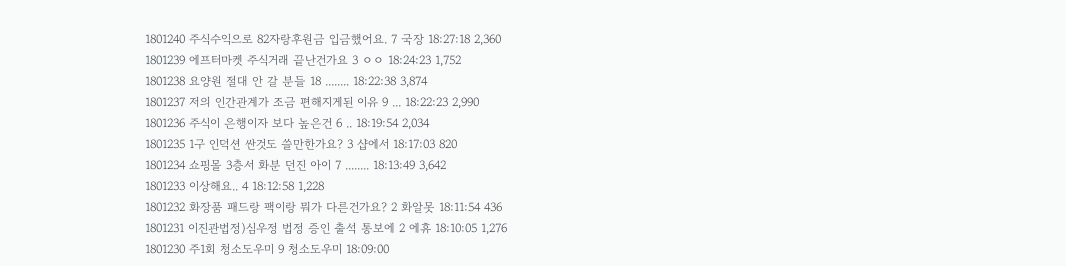1801240 주식수익으로 82자랑후원금 입금했어요. 7 국장 18:27:18 2,360
1801239 에프터마켓 주식거래 끝난건가요 3 ㅇㅇ 18:24:23 1,752
1801238 요양원 절대 안 갈 분들 18 ........ 18:22:38 3,874
1801237 저의 인간관계가 조금 편해지게된 이유 9 ... 18:22:23 2,990
1801236 주식이 은행이자 보다 높은건 6 .. 18:19:54 2,034
1801235 1구 인덕션 싼것도 쓸만한가요? 3 샵에서 18:17:03 820
1801234 쇼핑몰 3층서 화분 던진 아이 7 ........ 18:13:49 3,642
1801233 이상해요.. 4 18:12:58 1,228
1801232 화장품 패드랑 팩이랑 뭐가 다른건가요? 2 화알못 18:11:54 436
1801231 이진관법정)심우정 법정 증인 출석 통보에 2 에휴 18:10:05 1,276
1801230 주1회 청소도우미 9 청소도우미 18:09:00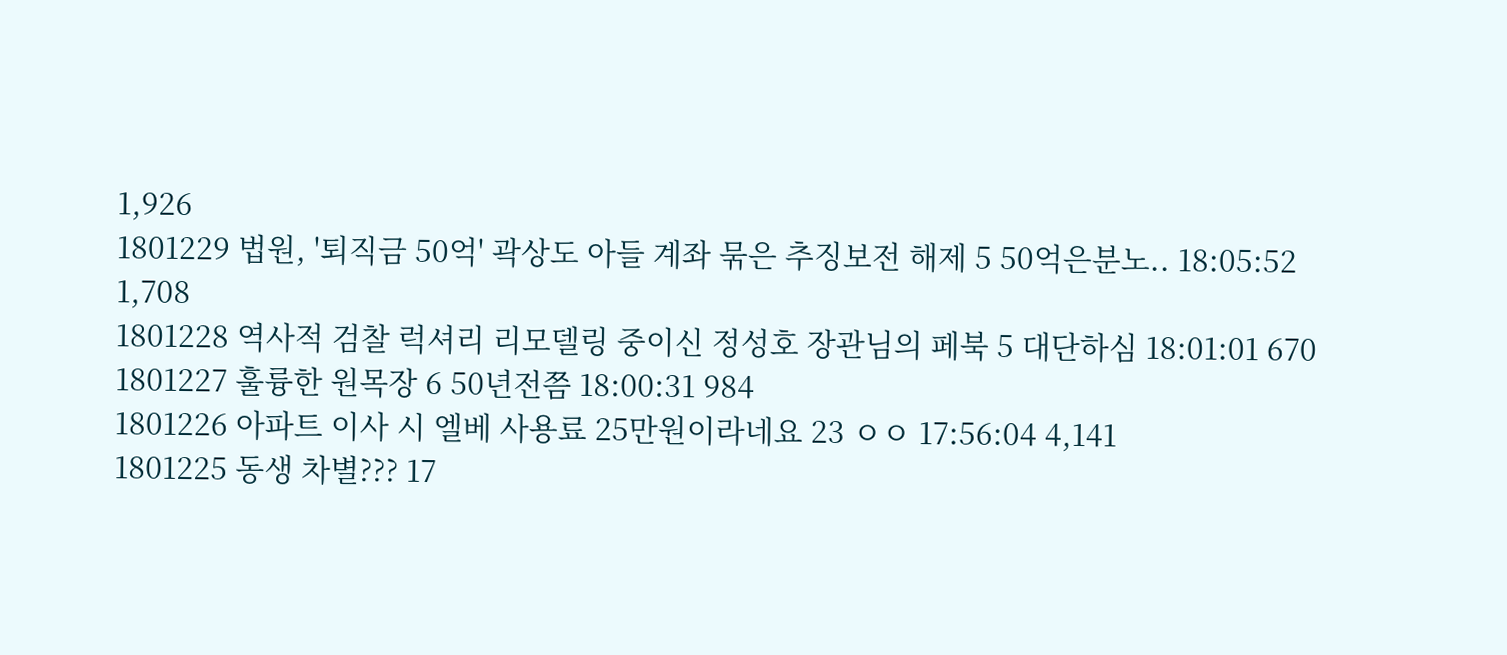1,926
1801229 법원, '퇴직금 50억' 곽상도 아들 계좌 묶은 추징보전 해제 5 50억은분노.. 18:05:52 1,708
1801228 역사적 검찰 럭셔리 리모델링 중이신 정성호 장관님의 페북 5 대단하심 18:01:01 670
1801227 훌륭한 원목장 6 50년전쯤 18:00:31 984
1801226 아파트 이사 시 엘베 사용료 25만원이라네요 23 ㅇㅇ 17:56:04 4,141
1801225 동생 차별??? 17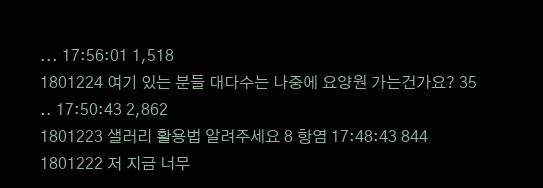... 17:56:01 1,518
1801224 여기 있는 분들 대다수는 나중에 요양원 가는건가요? 35 .. 17:50:43 2,862
1801223 샐러리 활용법 알려주세요 8 항염 17:48:43 844
1801222 저 지금 너무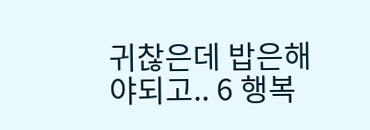귀찮은데 밥은해야되고.. 6 행복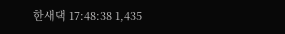한새댁 17:48:38 1,435